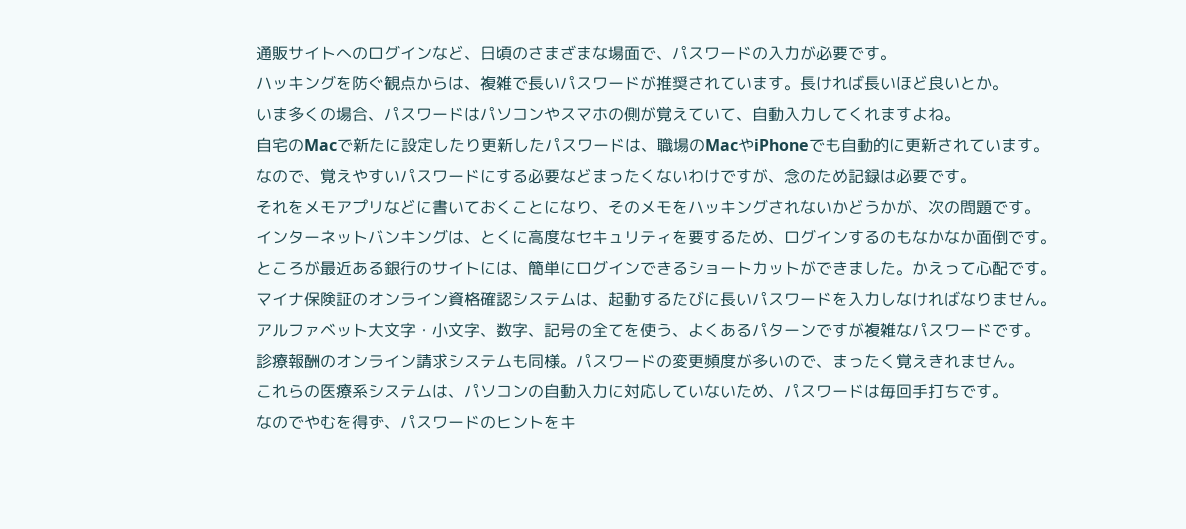通販サイトへのログインなど、日頃のさまざまな場面で、パスワードの入力が必要です。
ハッキングを防ぐ観点からは、複雑で長いパスワードが推奨されています。長ければ長いほど良いとか。
いま多くの場合、パスワードはパソコンやスマホの側が覚えていて、自動入力してくれますよね。
自宅のMacで新たに設定したり更新したパスワードは、職場のMacやiPhoneでも自動的に更新されています。
なので、覚えやすいパスワードにする必要などまったくないわけですが、念のため記録は必要です。
それをメモアプリなどに書いておくことになり、そのメモをハッキングされないかどうかが、次の問題です。
インターネットバンキングは、とくに高度なセキュリティを要するため、ログインするのもなかなか面倒です。
ところが最近ある銀行のサイトには、簡単にログインできるショートカットができました。かえって心配です。
マイナ保険証のオンライン資格確認システムは、起動するたびに長いパスワードを入力しなければなりません。
アルファベット大文字・小文字、数字、記号の全てを使う、よくあるパターンですが複雑なパスワードです。
診療報酬のオンライン請求システムも同様。パスワードの変更頻度が多いので、まったく覚えきれません。
これらの医療系システムは、パソコンの自動入力に対応していないため、パスワードは毎回手打ちです。
なのでやむを得ず、パスワードのヒントをキ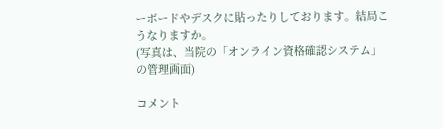ーボードやデスクに貼ったりしております。結局こうなりますか。
(写真は、当院の「オンライン資格確認システム」の管理画面)

コメント